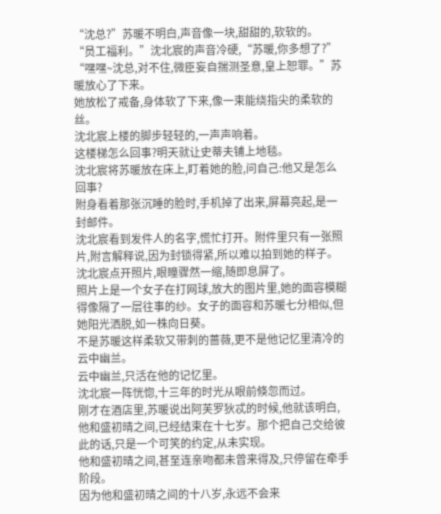“沈总?”苏暖不明白,声音像一块,甜甜的,软软的。
“员工福利。”沈北宸的声音冷硬,“苏暖,你多想了?”
“嘿嘿~沈总,对不住,微臣妄自揣测圣意,皇上恕罪。”苏暖放心了下来。
她放松了戒备,身体软了下来,像一束能绕指尖的柔软的丝。
沈北宸上楼的脚步轻轻的,一声声响着。
这楼梯怎么回事?明天就让史蒂夫铺上地毯。
沈北宸将苏暖放在床上,盯着她的脸,问自己:他又是怎么回事?
附身看着那张沉睡的脸时,手机掉了出来,屏幕亮起,是一封邮件。
沈北宸看到发件人的名字,慌忙打开。附件里只有一张照片,附言解释说,因为封锁得紧,所以难以拍到她的样子。
沈北宸点开照片,眼瞳骤然一缩,随即息屏了。
照片上是一个女子在打网球,放大的图片里,她的面容模糊得像隔了一层往事的纱。女子的面容和苏暖七分相似,但她阳光洒脱,如一株向日葵。
不是苏暖这样柔软又带刺的蔷薇,更不是他记忆里清冷的云中幽兰。
云中幽兰,只活在他的记忆里。
沈北宸一阵恍惚,十三年的时光从眼前倏忽而过。
刚才在酒店里,苏暖说出阿芙罗狄忒的时候,他就该明白,他和盛初晴之间,已经结束在十七岁。那个把自己交给彼此的话,只是一个可笑的约定,从未实现。
他和盛初晴之间,甚至连亲吻都未曾来得及,只停留在牵手阶段。
因为他和盛初晴之间的十八岁,永远不会来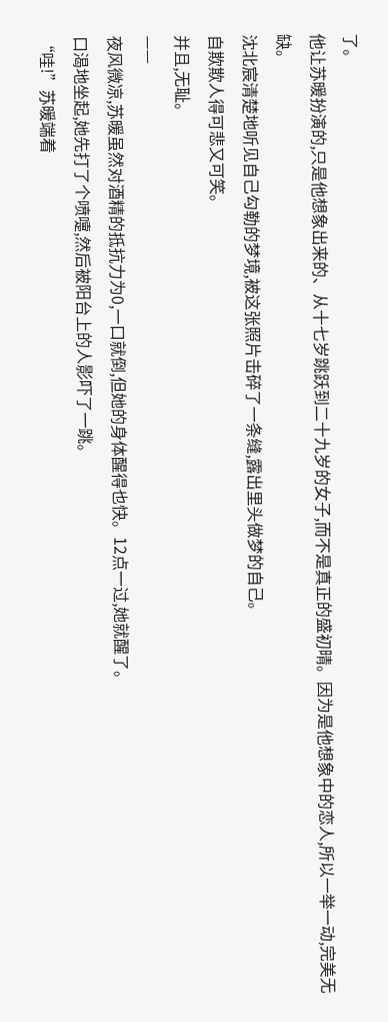了。
他让苏暖扮演的,只是他想象出来的、从十七岁跳跃到二十九岁的女子,而不是真正的盛初晴。因为是他想象中的恋人,所以一举一动,完美无缺。
沈北宸清楚地听见自己勾勒的梦境,被这张照片击碎了一条缝,露出里头做梦的自己。
自欺欺人得可悲又可笑。
并且,无耻。
——
夜风微凉,苏暖虽然对酒精的抵抗力为0,一口就倒,但她的身体醒得也快。12点一过,她就醒了。
口渴地坐起,她先打了个喷嚏,然后被阳台上的人影吓了一跳。
“哇!”苏暖端着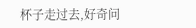杯子走过去,好奇问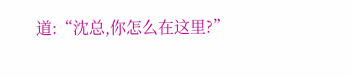道:“沈总,你怎么在这里?”